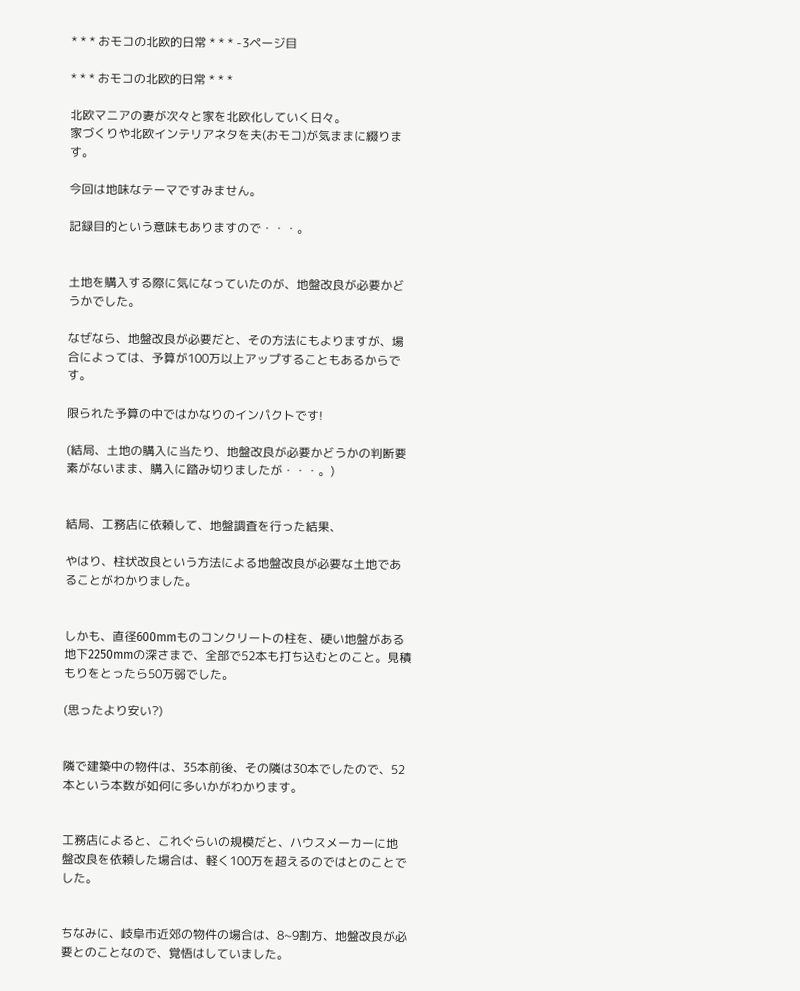* * * おモコの北欧的日常 * * * -3ページ目

* * * おモコの北欧的日常 * * *

北欧マニアの妻が次々と家を北欧化していく日々。
家づくりや北欧インテリアネタを夫(おモコ)が気ままに綴ります。

今回は地味なテーマですみません。

記録目的という意味もありますので・・・。


土地を購入する際に気になっていたのが、地盤改良が必要かどうかでした。

なぜなら、地盤改良が必要だと、その方法にもよりますが、場合によっては、予算が100万以上アップすることもあるからです。

限られた予算の中ではかなりのインパクトです!

(結局、土地の購入に当たり、地盤改良が必要かどうかの判断要素がないまま、購入に踏み切りましたが・・・。)


結局、工務店に依頼して、地盤調査を行った結果、

やはり、柱状改良という方法による地盤改良が必要な土地であることがわかりました。


しかも、直径600mmものコンクリートの柱を、硬い地盤がある地下2250mmの深さまで、全部で52本も打ち込むとのこと。見積もりをとったら50万弱でした。

(思ったより安い?)


隣で建築中の物件は、35本前後、その隣は30本でしたので、52本という本数が如何に多いかがわかります。


工務店によると、これぐらいの規模だと、ハウスメーカーに地盤改良を依頼した場合は、軽く100万を超えるのではとのことでした。


ちなみに、岐阜市近郊の物件の場合は、8~9割方、地盤改良が必要とのことなので、覚悟はしていました。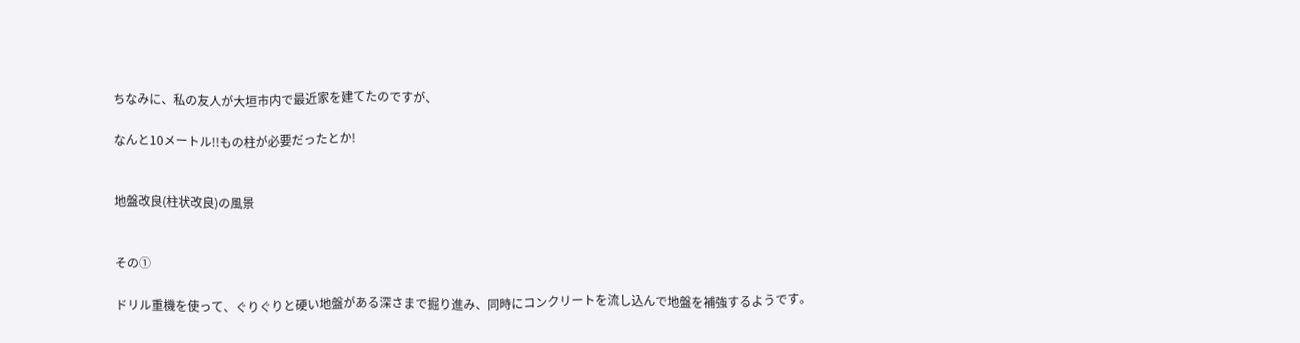ちなみに、私の友人が大垣市内で最近家を建てたのですが、

なんと10メートル!!もの柱が必要だったとか!


地盤改良(柱状改良)の風景


その①

ドリル重機を使って、ぐりぐりと硬い地盤がある深さまで掘り進み、同時にコンクリートを流し込んで地盤を補強するようです。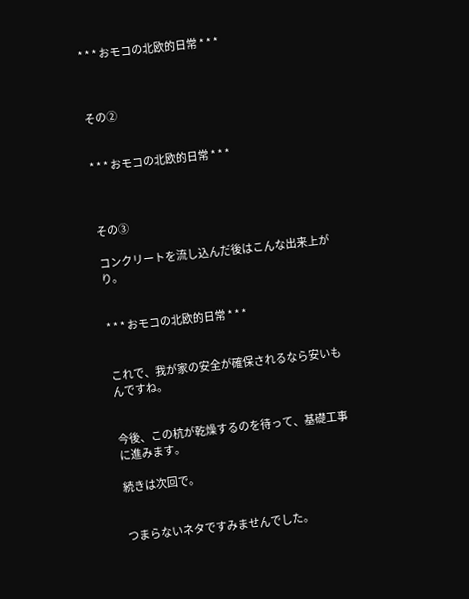* * * おモコの北欧的日常 * * *



その②


* * * おモコの北欧的日常 * * *



その③

コンクリートを流し込んだ後はこんな出来上がり。


* * * おモコの北欧的日常 * * *


これで、我が家の安全が確保されるなら安いもんですね。


今後、この杭が乾燥するのを待って、基礎工事に進みます。

続きは次回で。


つまらないネタですみませんでした。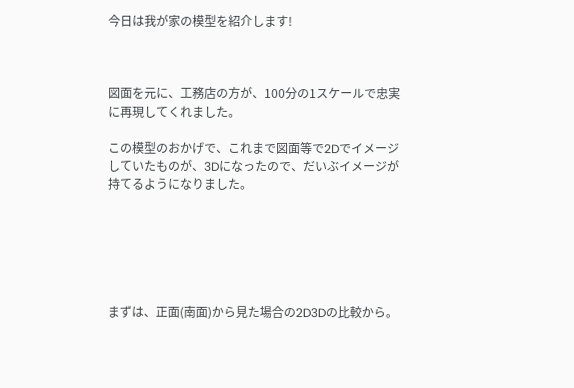今日は我が家の模型を紹介します!



図面を元に、工務店の方が、100分の1スケールで忠実に再現してくれました。

この模型のおかげで、これまで図面等で2Dでイメージしていたものが、3Dになったので、だいぶイメージが持てるようになりました。






まずは、正面(南面)から見た場合の2D3Dの比較から。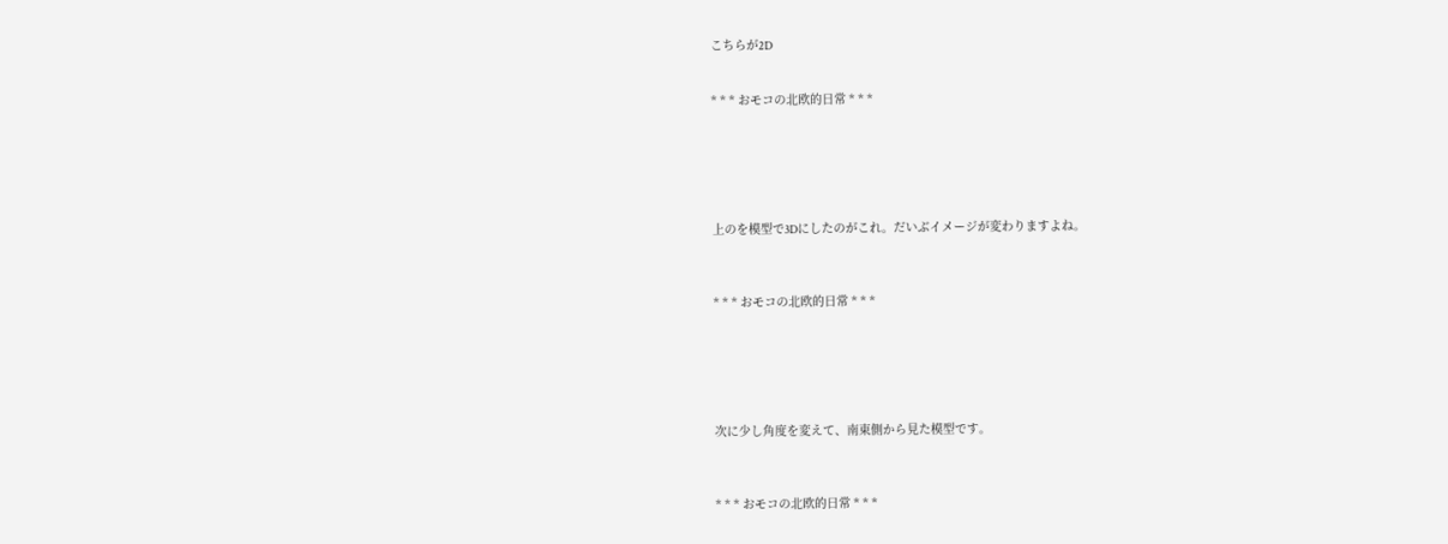こちらが2D


* * * おモコの北欧的日常 * * *






上のを模型で3Dにしたのがこれ。だいぶイメージが変わりますよね。



* * * おモコの北欧的日常 * * *






次に少し角度を変えて、南東側から見た模型です。



* * * おモコの北欧的日常 * * *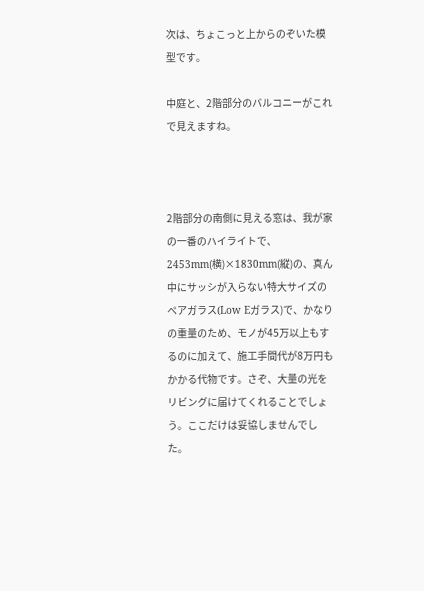次は、ちょこっと上からのぞいた模型です。

中庭と、2階部分のバルコニーがこれで見えますね。



2階部分の南側に見える窓は、我が家の一番のハイライトで、2453mm(横)×1830mm(縦)の、真ん中にサッシが入らない特大サイズのペアガラス(Low Eガラス)で、かなりの重量のため、モノが45万以上もするのに加えて、施工手間代が8万円もかかる代物です。さぞ、大量の光をリビングに届けてくれることでしょう。ここだけは妥協しませんでした。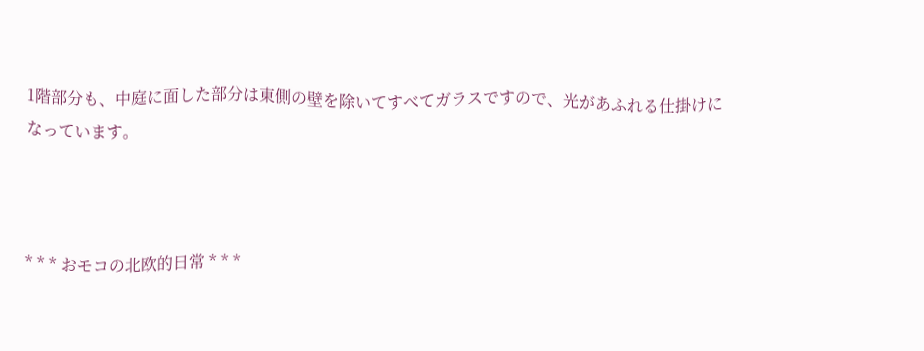1階部分も、中庭に面した部分は東側の壁を除いてすべてガラスですので、光があふれる仕掛けになっています。



* * * おモコの北欧的日常 * * *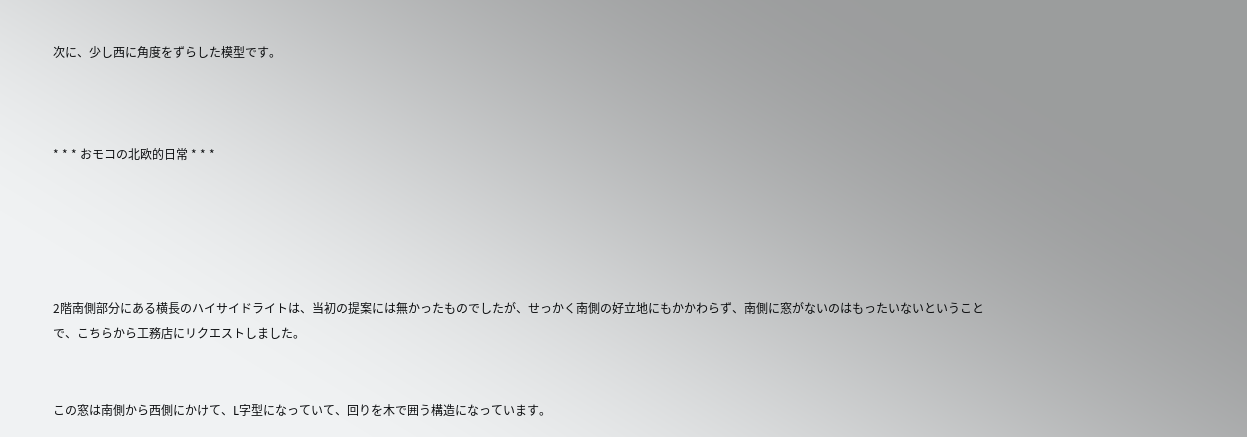次に、少し西に角度をずらした模型です。



* * * おモコの北欧的日常 * * *





2階南側部分にある横長のハイサイドライトは、当初の提案には無かったものでしたが、せっかく南側の好立地にもかかわらず、南側に窓がないのはもったいないということで、こちらから工務店にリクエストしました。


この窓は南側から西側にかけて、L字型になっていて、回りを木で囲う構造になっています。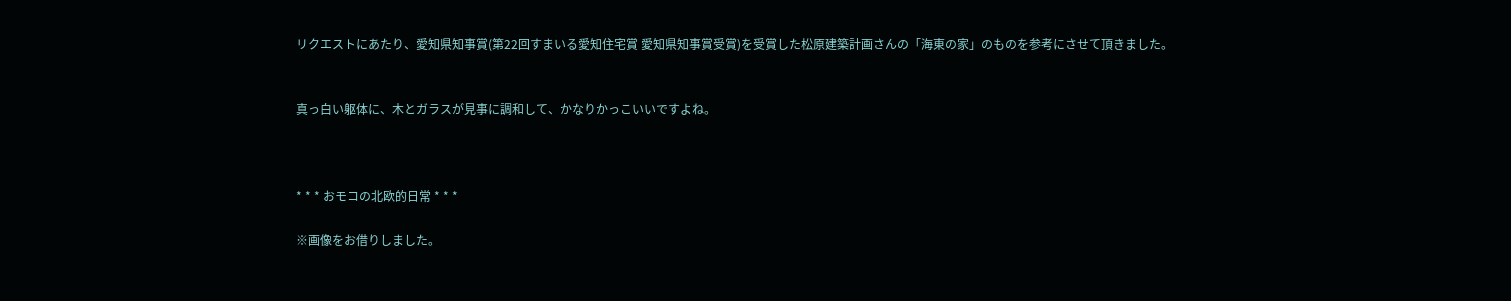リクエストにあたり、愛知県知事賞(第22回すまいる愛知住宅賞 愛知県知事賞受賞)を受賞した松原建築計画さんの「海東の家」のものを参考にさせて頂きました。


真っ白い躯体に、木とガラスが見事に調和して、かなりかっこいいですよね。



* * * おモコの北欧的日常 * * *

※画像をお借りしました。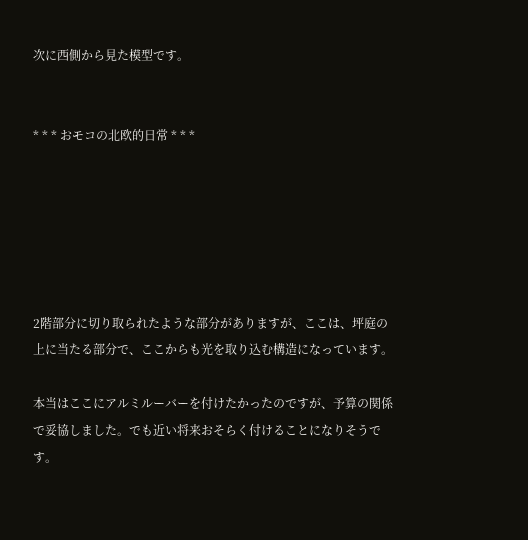次に西側から見た模型です。


* * * おモコの北欧的日常 * * *






2階部分に切り取られたような部分がありますが、ここは、坪庭の上に当たる部分で、ここからも光を取り込む構造になっています。

本当はここにアルミルーバーを付けたかったのですが、予算の関係で妥協しました。でも近い将来おそらく付けることになりそうです。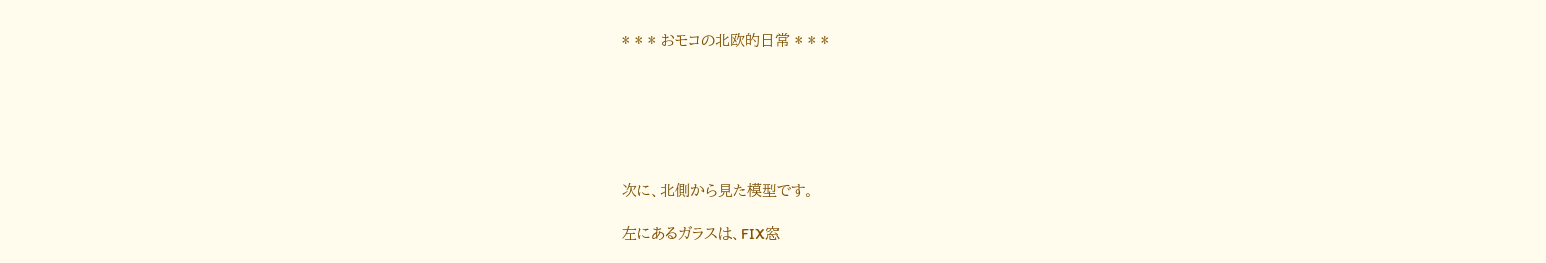* * * おモコの北欧的日常 * * *






次に、北側から見た模型です。

左にあるガラスは、FIX窓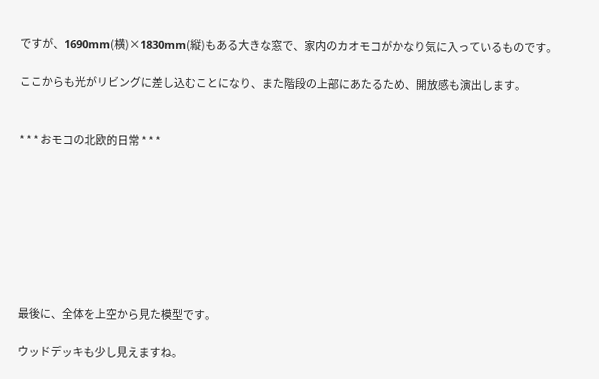ですが、1690mm(横)×1830mm(縦)もある大きな窓で、家内のカオモコがかなり気に入っているものです。

ここからも光がリビングに差し込むことになり、また階段の上部にあたるため、開放感も演出します。


* * * おモコの北欧的日常 * * *








最後に、全体を上空から見た模型です。

ウッドデッキも少し見えますね。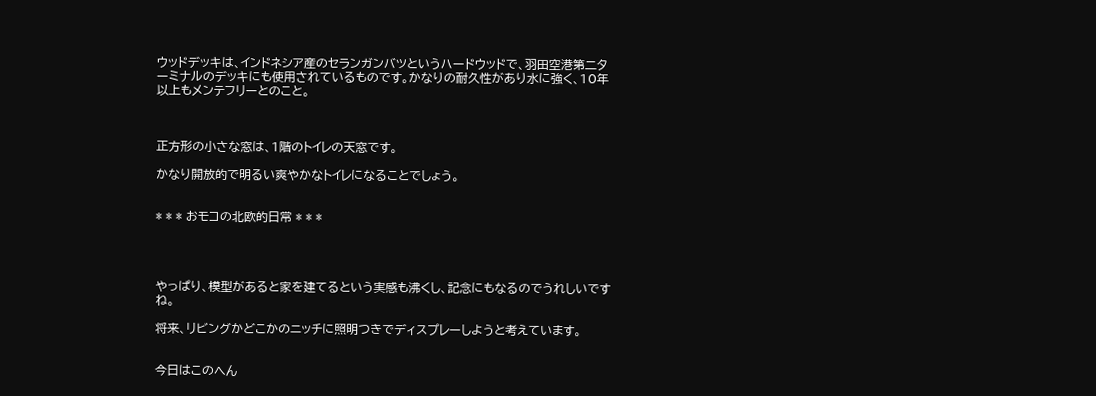ウッドデッキは、インドネシア産のセランガンバツというハードウッドで、羽田空港第二ターミナルのデッキにも使用されているものです。かなりの耐久性があり水に強く、10年以上もメンテフリーとのこと。



正方形の小さな窓は、1階のトイレの天窓です。

かなり開放的で明るい爽やかなトイレになることでしょう。


* * * おモコの北欧的日常 * * *




やっぱり、模型があると家を建てるという実感も沸くし、記念にもなるのでうれしいですね。

将来、リビングかどこかのニッチに照明つきでディスプレーしようと考えています。


今日はこのへん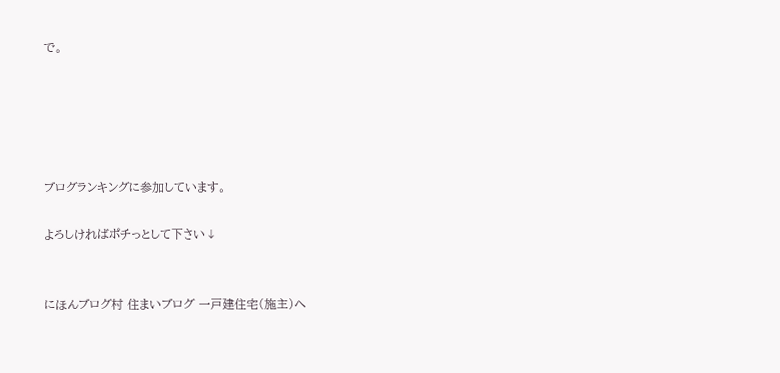で。





ブログランキングに参加しています。

よろしければポチっとして下さい↓


にほんブログ村 住まいブログ 一戸建住宅(施主)へ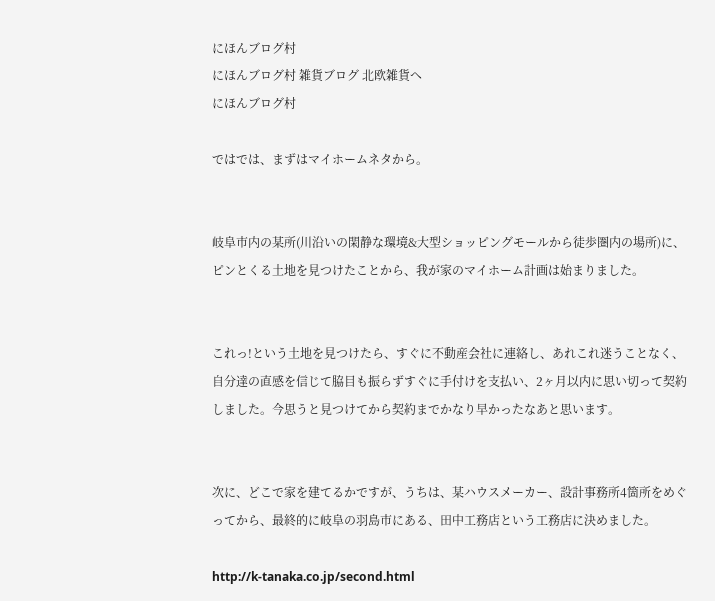にほんブログ村
にほんブログ村 雑貨ブログ 北欧雑貨へ
にほんブログ村

ではでは、まずはマイホームネタから。


岐阜市内の某所(川沿いの閑静な環境&大型ショッピングモールから徒歩圏内の場所)に、ピンとくる土地を見つけたことから、我が家のマイホーム計画は始まりました。


これっ!という土地を見つけたら、すぐに不動産会社に連絡し、あれこれ迷うことなく、自分達の直感を信じて脇目も振らずすぐに手付けを支払い、2ヶ月以内に思い切って契約しました。今思うと見つけてから契約までかなり早かったなあと思います。


次に、どこで家を建てるかですが、うちは、某ハウスメーカー、設計事務所4箇所をめぐってから、最終的に岐阜の羽島市にある、田中工務店という工務店に決めました。

http://k-tanaka.co.jp/second.html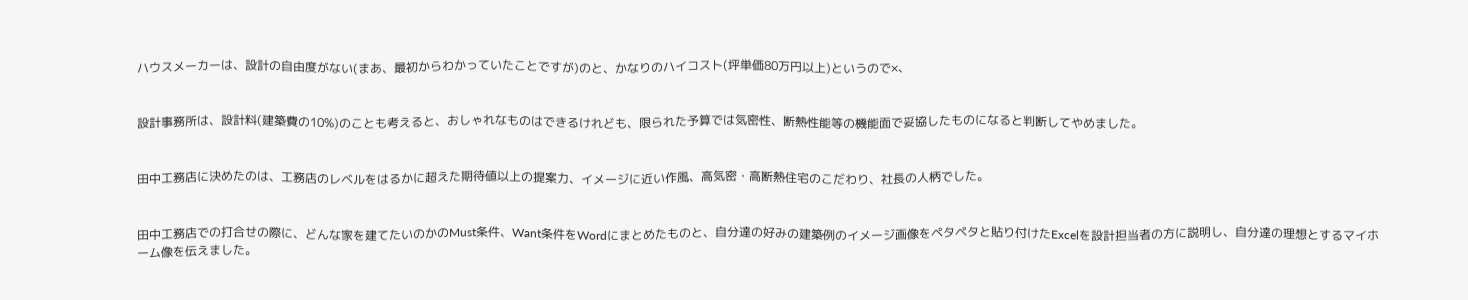ハウスメーカーは、設計の自由度がない(まあ、最初からわかっていたことですが)のと、かなりのハイコスト(坪単価80万円以上)というので×、


設計事務所は、設計料(建築費の10%)のことも考えると、おしゃれなものはできるけれども、限られた予算では気密性、断熱性能等の機能面で妥協したものになると判断してやめました。


田中工務店に決めたのは、工務店のレベルをはるかに超えた期待値以上の提案力、イメージに近い作風、高気密・高断熱住宅のこだわり、社長の人柄でした。


田中工務店での打合せの際に、どんな家を建てたいのかのMust条件、Want条件をWordにまとめたものと、自分達の好みの建築例のイメージ画像をペタペタと貼り付けたExcelを設計担当者の方に説明し、自分達の理想とするマイホーム像を伝えました。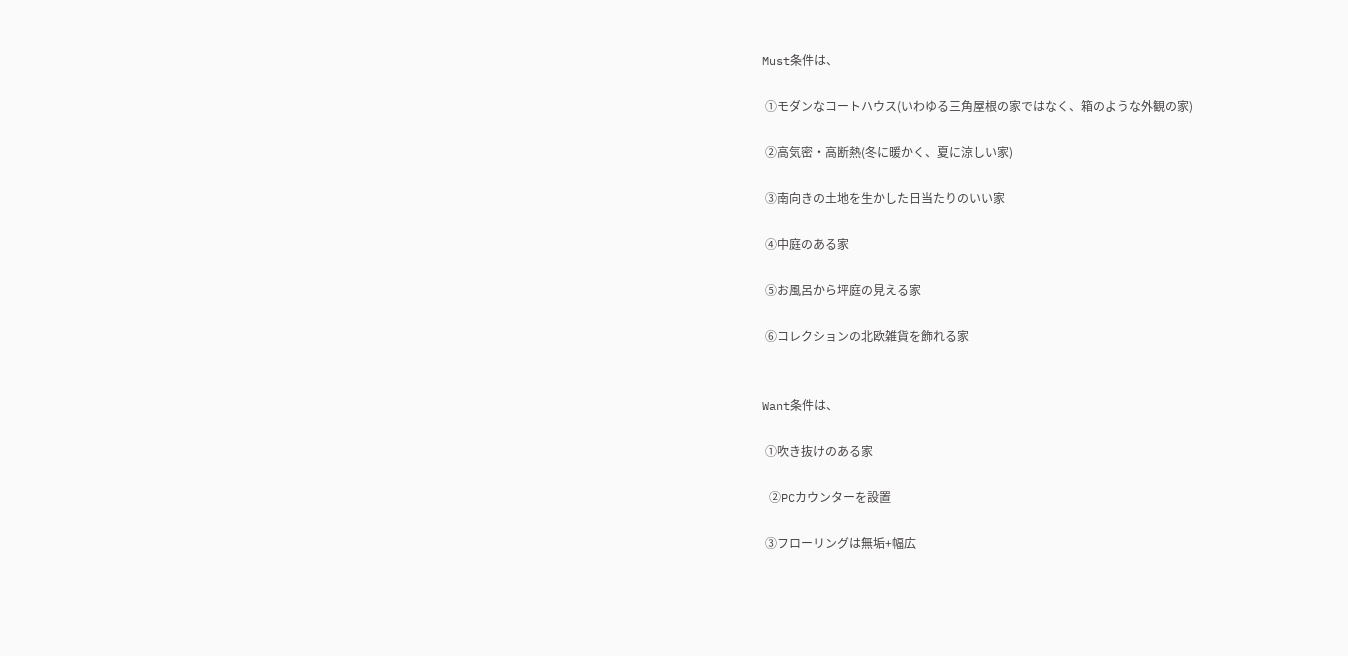Must条件は、

 ①モダンなコートハウス(いわゆる三角屋根の家ではなく、箱のような外観の家)

 ②高気密・高断熱(冬に暖かく、夏に涼しい家)

 ③南向きの土地を生かした日当たりのいい家

 ④中庭のある家

 ⑤お風呂から坪庭の見える家

 ⑥コレクションの北欧雑貨を飾れる家


Want条件は、

 ①吹き抜けのある家

 ②PCカウンターを設置

 ③フローリングは無垢+幅広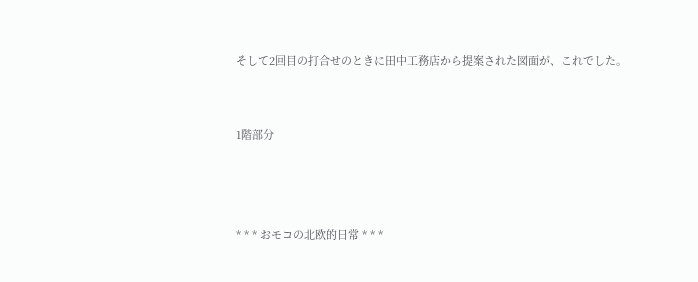そして2回目の打合せのときに田中工務店から提案された図面が、これでした。


1階部分



* * * おモコの北欧的日常 * * *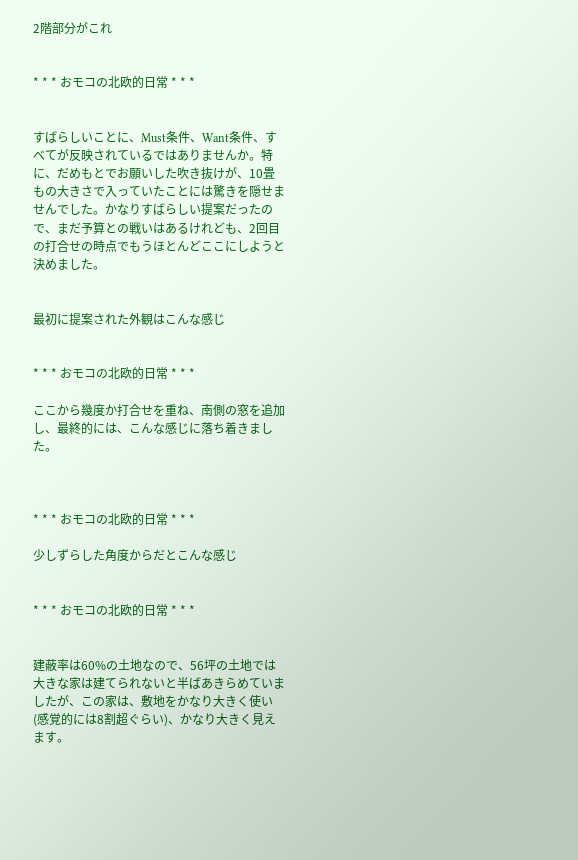2階部分がこれ


* * * おモコの北欧的日常 * * *


すばらしいことに、Must条件、Want条件、すべてが反映されているではありませんか。特に、だめもとでお願いした吹き抜けが、10畳もの大きさで入っていたことには驚きを隠せませんでした。かなりすばらしい提案だったので、まだ予算との戦いはあるけれども、2回目の打合せの時点でもうほとんどここにしようと決めました。


最初に提案された外観はこんな感じ


* * * おモコの北欧的日常 * * *

ここから幾度か打合せを重ね、南側の窓を追加し、最終的には、こんな感じに落ち着きました。



* * * おモコの北欧的日常 * * *

少しずらした角度からだとこんな感じ


* * * おモコの北欧的日常 * * *


建蔽率は60%の土地なので、56坪の土地では大きな家は建てられないと半ばあきらめていましたが、この家は、敷地をかなり大きく使い(感覚的には8割超ぐらい)、かなり大きく見えます。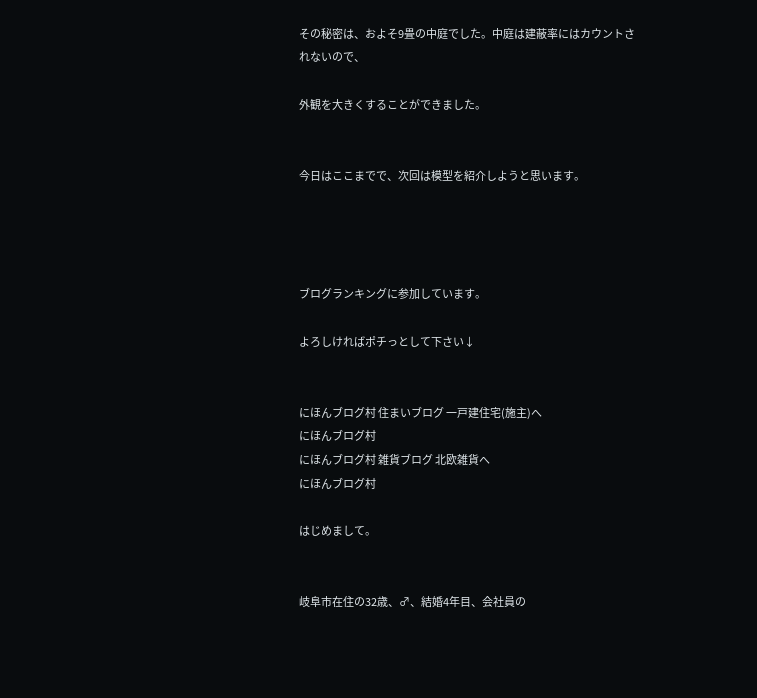その秘密は、およそ9畳の中庭でした。中庭は建蔽率にはカウントされないので、

外観を大きくすることができました。


今日はここまでで、次回は模型を紹介しようと思います。




ブログランキングに参加しています。

よろしければポチっとして下さい↓


にほんブログ村 住まいブログ 一戸建住宅(施主)へ
にほんブログ村
にほんブログ村 雑貨ブログ 北欧雑貨へ
にほんブログ村

はじめまして。


岐阜市在住の32歳、♂、結婚4年目、会社員の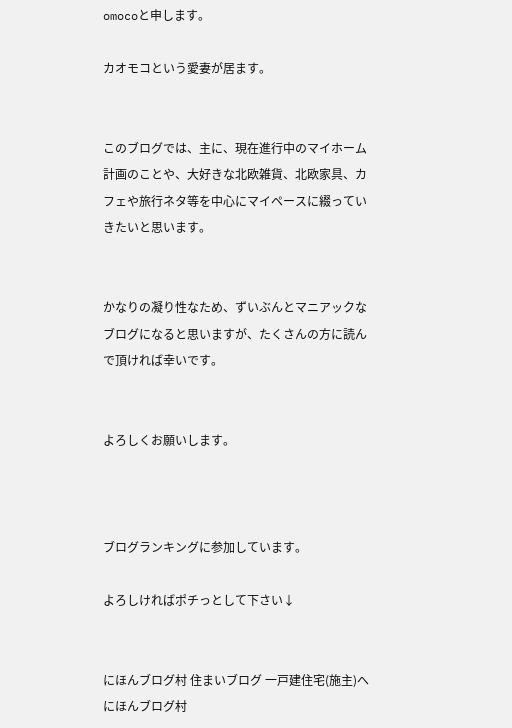omocoと申します。

カオモコという愛妻が居ます。


このブログでは、主に、現在進行中のマイホーム計画のことや、大好きな北欧雑貨、北欧家具、カフェや旅行ネタ等を中心にマイペースに綴っていきたいと思います。


かなりの凝り性なため、ずいぶんとマニアックなブログになると思いますが、たくさんの方に読んで頂ければ幸いです。


よろしくお願いします。



ブログランキングに参加しています。

よろしければポチっとして下さい↓


にほんブログ村 住まいブログ 一戸建住宅(施主)へ
にほんブログ村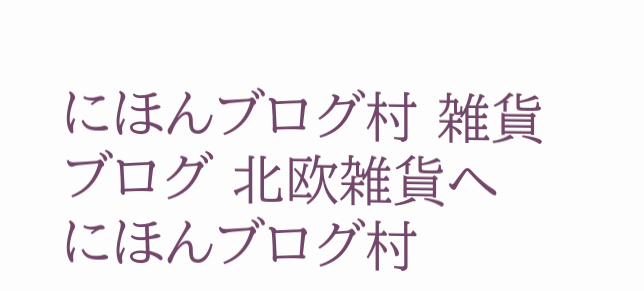にほんブログ村 雑貨ブログ 北欧雑貨へ
にほんブログ村